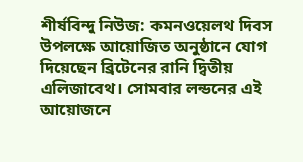শীর্ষবিন্দু নিউজ: কমনওয়েলথ দিবস উপলক্ষে আয়োজিত অনুষ্ঠানে যোগ দিয়েছেন ব্রিটেনের রানি দ্বিতীয় এলিজাবেথ। সোমবার লন্ডনের এই আয়োজনে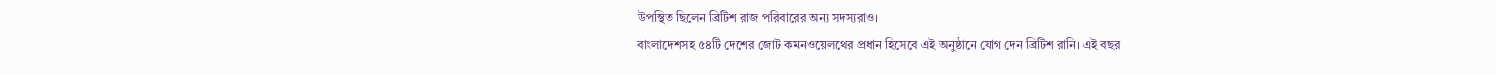উপস্থিত ছিলেন ব্রিটিশ রাজ পরিবারের অন্য সদস্যরাও।
বাংলাদেশসহ ৫৪টি দেশের জোট কমনওয়েলথের প্রধান হিসেবে এই অনুষ্ঠানে যোগ দেন ব্রিটিশ রানি। এই বছর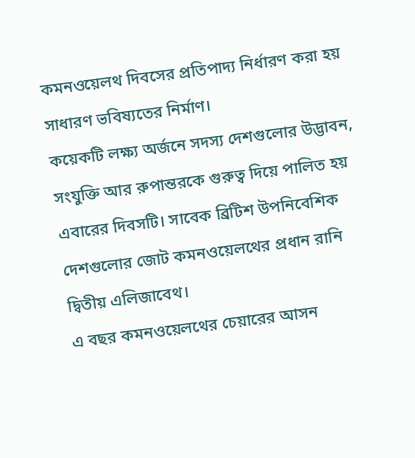কমনওয়েলথ দিবসের প্রতিপাদ্য নির্ধারণ করা হয় সাধারণ ভবিষ্যতের নির্মাণ।
কয়েকটি লক্ষ্য অর্জনে সদস্য দেশগুলোর উদ্ভাবন, সংযুক্তি আর রুপান্তরকে গুরুত্ব দিয়ে পালিত হয় এবারের দিবসটি। সাবেক ব্রিটিশ উপনিবেশিক দেশগুলোর জোট কমনওয়েলথের প্রধান রানি দ্বিতীয় এলিজাবেথ।
এ বছর কমনওয়েলথের চেয়ারের আসন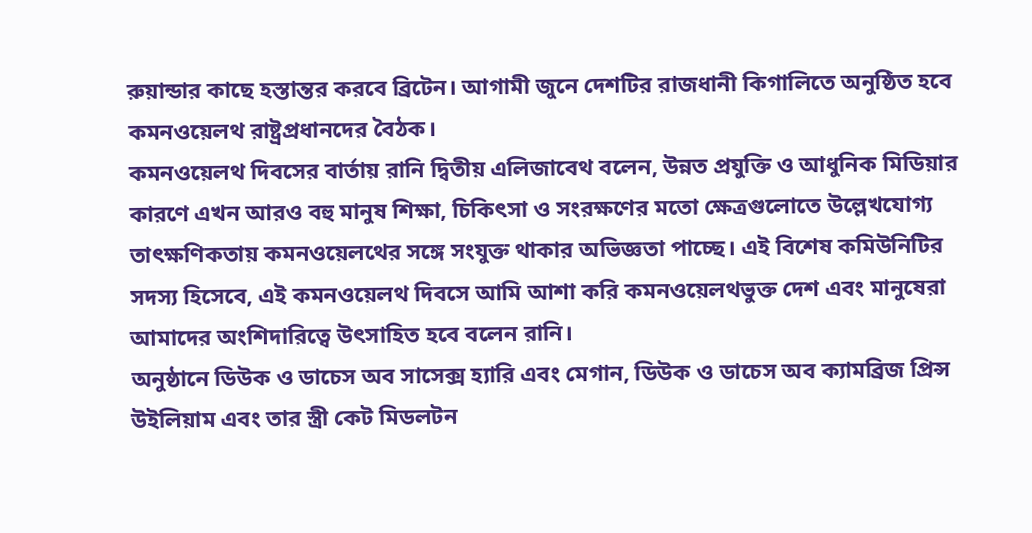রুয়ান্ডার কাছে হস্তান্তর করবে ব্রিটেন। আগামী জুনে দেশটির রাজধানী কিগালিতে অনুষ্ঠিত হবে কমনওয়েলথ রাষ্ট্রপ্রধানদের বৈঠক।
কমনওয়েলথ দিবসের বার্তায় রানি দ্বিতীয় এলিজাবেথ বলেন, উন্নত প্রযুক্তি ও আধুনিক মিডিয়ার কারণে এখন আরও বহু মানুষ শিক্ষা, চিকিৎসা ও সংরক্ষণের মতো ক্ষেত্রগুলোতে উল্লেখযোগ্য তাৎক্ষণিকতায় কমনওয়েলথের সঙ্গে সংযুক্ত থাকার অভিজ্ঞতা পাচ্ছে। এই বিশেষ কমিউনিটির সদস্য হিসেবে, এই কমনওয়েলথ দিবসে আমি আশা করি কমনওয়েলথভুক্ত দেশ এবং মানুষেরা আমাদের অংশিদারিত্বে উৎসাহিত হবে বলেন রানি।
অনুষ্ঠানে ডিউক ও ডাচেস অব সাসেক্স হ্যারি এবং মেগান, ডিউক ও ডাচেস অব ক্যামব্রিজ প্রিন্স উইলিয়াম এবং তার স্ত্রী কেট মিডলটন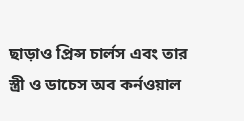ছাড়াও প্রিন্স চার্লস এবং তার স্ত্রী ও ডাচেস অব কর্নওয়াল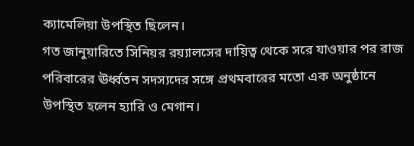ক্যামেলিয়া উপস্থিত ছিলেন।
গত জানুয়ারিতে সিনিয়র রয়্যালসের দায়িত্ব থেকে সরে যাওয়ার পর রাজ পরিবারের ঊর্ধ্বতন সদস্যদের সঙ্গে প্রথমবারের মতো এক অনুষ্ঠানে উপস্থিত হলেন হ্যারি ও মেগান।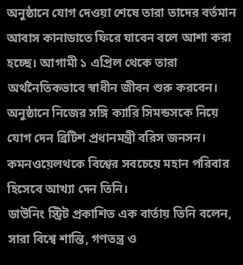অনুষ্ঠানে যোগ দেওয়া শেষে তারা তাদের বর্তমান আবাস কানাডাতে ফিরে যাবেন বলে আশা করা হচ্ছে। আগামী ১ এপ্রিল থেকে তারা অর্থনৈতিকভাবে স্বাধীন জীবন শুরু করবেন।
অনুষ্ঠানে নিজের সঙ্গি ক্যারি সিমন্ডসকে নিয়ে যোগ দেন ব্রিটিশ প্রধানমন্ত্রী বরিস জনসন। কমনওয়েলথকে বিশ্বের সবচেয়ে মহান পরিবার হিসেবে আখ্যা দেন তিনি।
ডাউনিং স্ট্রিট প্রকাশিত এক বার্তায় তিনি বলেন, সারা বিশ্বে শান্তি, গণতন্ত্র ও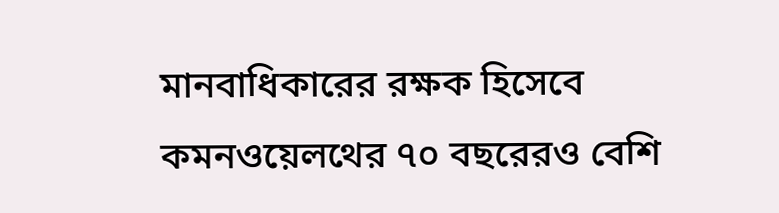মানবাধিকারের রক্ষক হিসেবে কমনওয়েলথের ৭০ বছরেরও বেশি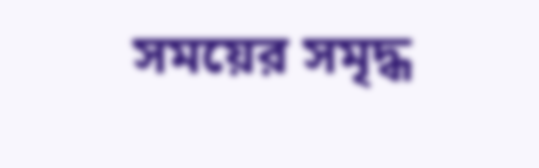সময়ের সমৃদ্ধ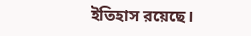ইতিহাস রয়েছে।